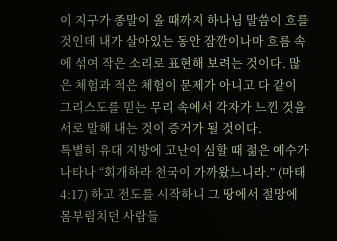이 지구가 종말이 올 때까지 하나님 말씀이 흐를 것인데 내가 살아있는 동안 잠깐이나마 흐름 속에 섞여 작은 소리로 표현해 보려는 것이다. 많은 체험과 적은 체험이 문제가 아니고 다 같이 그리스도를 믿는 무리 속에서 각자가 느낀 것을 서로 말해 내는 것이 증거가 될 것이다.
특별히 유대 지방에 고난이 심할 때 젊은 예수가 나타나 “회개하라 천국이 가까왔느니라.” (마태4:17) 하고 전도를 시작하니 그 땅에서 절망에 몸부림치던 사람들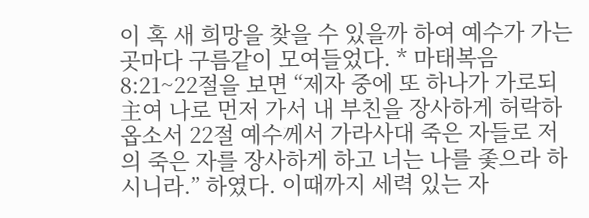이 혹 새 희망을 찾을 수 있을까 하여 예수가 가는 곳마다 구름같이 모여들었다. * 마태복음 8:21~22절을 보면 “제자 중에 또 하나가 가로되 主여 나로 먼저 가서 내 부친을 장사하게 허락하옵소서 22절 예수께서 가라사대 죽은 자들로 저의 죽은 자를 장사하게 하고 너는 나를 좇으라 하시니라.” 하였다. 이때까지 세력 있는 자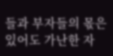들과 부자들의 몫은 있어도 가난한 자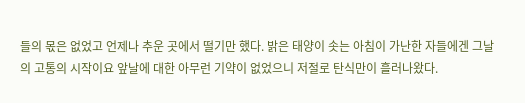들의 몫은 없었고 언제나 추운 곳에서 떨기만 했다. 밝은 태양이 솟는 아침이 가난한 자들에겐 그날의 고통의 시작이요 앞날에 대한 아무런 기약이 없었으니 저절로 탄식만이 흘러나왔다.